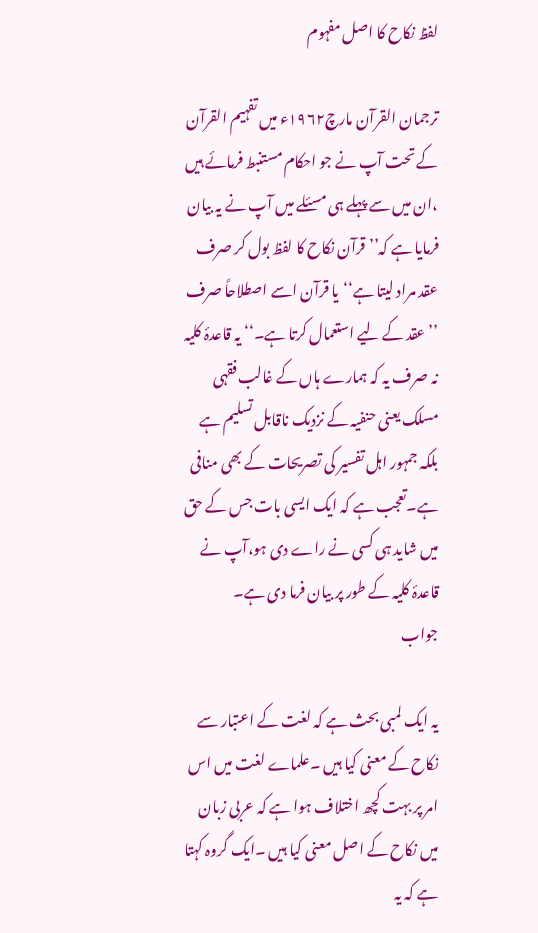لفظ نکاح کا اصل مفہوم

ترجمان القرآن مارچ۱۹۶۲ء میں تفہیم القرآن کے تحت آپ نے جو احکام مستنبط فرمائے ہیں ،ان میں سے پہلے ہی مسئلے میں آپ نے یہ بیان فرمایا ہے کہ’’ قرآن نکاح کا لفظ بول کر صرف عقد مراد لیتا ہے‘‘یا قرآن اسے اصطلاحاً صرف ’’عقد کے لیے استعمال کرتا ہے۔‘‘ یہ قاعدۂ کلیہ نہ صرف یہ کہ ہمارے ہاں کے غالب فقہی مسلک یعنی حنفیہ کے نزدیک ناقابل تسلیم ہے بلکہ جمہور اہل تفسیر کی تصریحات کے بھی منافی ہے۔تعجب ہے کہ ایک ایسی بات جس کے حق میں شاید ہی کسی نے راے دی ہو،آپ نے قاعدۂ کلیہ کے طور پر بیان فرما دی ہے۔
جواب

یہ ایک لمبی بحث ہے کہ لغت کے اعتبار سے نکاح کے معنی کیا ہیں ۔علماے لغت میں اس امر پر بہت کچھ اختلاف ہوا ہے کہ عربی زبان میں نکاح کے اصل معنی کیا ہیں ۔ایک گروہ کہتا ہے کہ یہ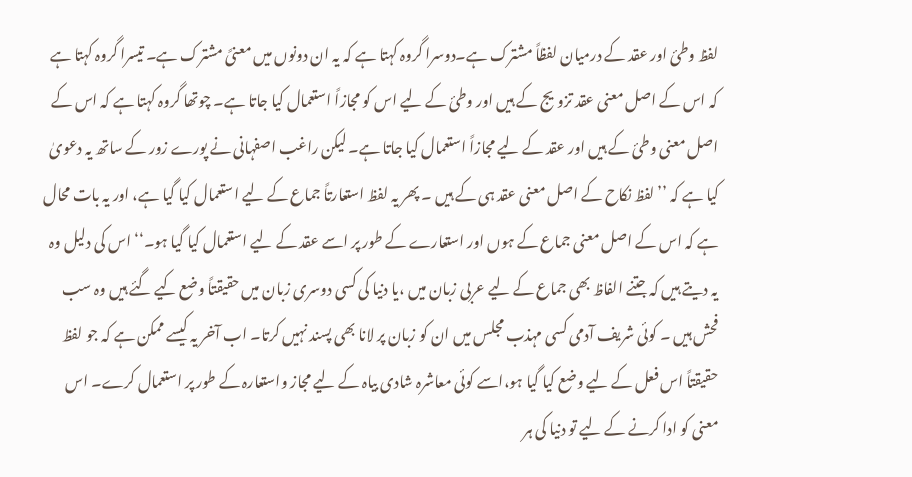لفظ وطیٔ اور عقد کے درمیان لفظاً مشترک ہے۔دوسرا گروہ کہتا ہے کہ یہ ان دونوں میں معنیً مشترک ہے۔ تیسرا گروہ کہتا ہے کہ اس کے اصل معنی عقد تزویج کے ہیں اور وطیٔ کے لیے اس کو مجازاً استعمال کیا جاتا ہے۔ چوتھا گروہ کہتا ہے کہ اس کے اصل معنی وطیٔ کے ہیں اور عقد کے لیے مجازاً استعمال کیا جاتا ہے۔ لیکن راغب اصفہانی نے پورے زور کے ساتھ یہ دعویٰ کیا ہے کہ ’’لفظ نکاح کے اصل معنی عقد ہی کے ہیں ۔ پھر یہ لفظ استعارتاً جماع کے لیے استعمال کیا گیا ہے، اور یہ بات محال ہے کہ اس کے اصل معنی جماع کے ہوں اور استعارے کے طور پر اسے عقد کے لیے استعمال کیا گیا ہو۔‘‘ اس کی دلیل وہ یہ دیتے ہیں کہ جتنے الفاظ بھی جماع کے لیے عربی زبان میں ،یا دنیا کی کسی دوسری زبان میں حقیقتاً وضع کیے گئے ہیں وہ سب فحش ہیں ۔ کوئی شریف آدمی کسی مہذب مجلس میں ان کو زبان پر لانا بھی پسند نہیں کرتا۔ اب آخر یہ کیسے ممکن ہے کہ جو لفظ حقیقتاً اس فعل کے لیے وضع کیا گیا ہو،اسے کوئی معاشرہ شادی بیاہ کے لیے مجاز واستعارہ کے طور پر استعمال کرے۔ اس معنی کو ادا کرنے کے لیے تو دنیا کی ہر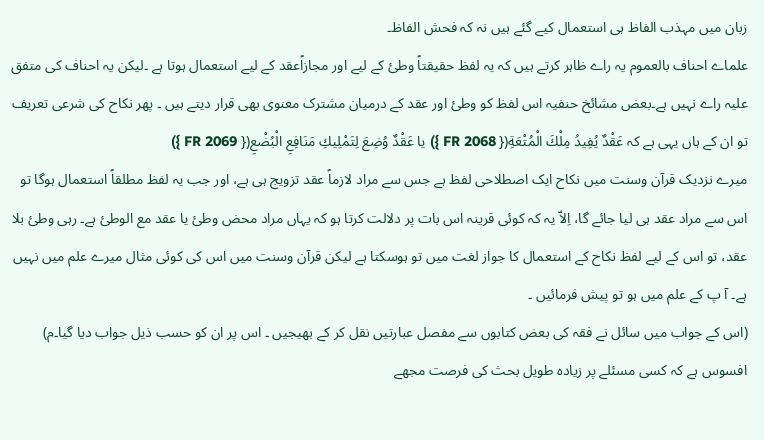زبان میں مہذب الفاظ ہی استعمال کیے گئے ہیں نہ کہ فحش الفاظ۔
علماے احناف بالعموم یہ راے ظاہر کرتے ہیں کہ یہ لفظ حقیقتاً وطیٔ کے لیے اور مجازاًعقد کے لیے استعمال ہوتا ہے ۔لیکن یہ احناف کی متفق علیہ راے نہیں ہے۔بعض مشائخ حنفیہ اس لفظ کو وطیٔ اور عقد کے درمیان مشترک معنوی بھی قرار دیتے ہیں ۔ پھر نکاح کی شرعی تعریف تو ان کے ہاں یہی ہے کہ عَقْدٌ يُفِيدُ مِلْكَ الْمُتْعَةِ({ FR 2068 }) یا عَقْدٌ وُضِعَ لِتَمْلِيكِ مَنَافِعِ الْبُضْعِ({ FR 2069 })
میرے نزدیک قرآن وسنت میں نکاح ایک اصطلاحی لفظ ہے جس سے مراد لازماً عقد تزویج ہی ہے، اور جب یہ لفظ مطلقاً استعمال ہوگا تو اس سے مراد عقد ہی لیا جائے گا، اِلاّ یہ کہ کوئی قرینہ اس بات پر دلالت کرتا ہو کہ یہاں مراد محض وطیٔ یا عقد مع الوطیٔ ہے۔ رہی وطیٔ بلا عقد، تو اس کے لیے لفظ نکاح کے استعمال کا جواز لغت میں تو ہوسکتا ہے لیکن قرآن وسنت میں اس کی کوئی مثال میرے علم میں نہیں ہے۔ آ پ کے علم میں ہو تو پیش فرمائیں ۔
(اس کے جواب میں سائل نے فقہ کی بعض کتابوں سے مفصل عبارتیں نقل کر کے بھیجیں ۔ اس پر ان کو حسب ذیل جواب دیا گیا۔م)
افسوس ہے کہ کسی مسئلے پر زیادہ طویل بحث کی فرصت مجھے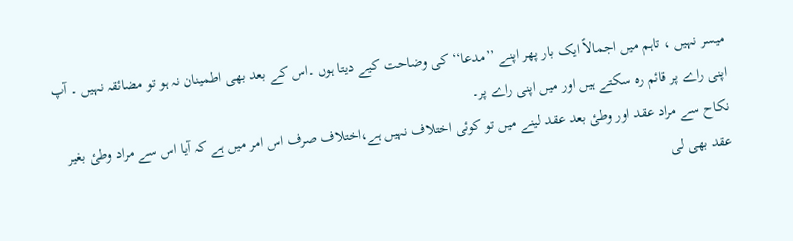میسر نہیں ، تاہم میں اجمالاً ایک بار پھر اپنے ’’مدعا‘‘ کی وضاحت کیے دیتا ہوں ۔اس کے بعد بھی اطمینان نہ ہو تو مضائقہ نہیں ۔ آپ اپنی راے پر قائم رہ سکتے ہیں اور میں اپنی راے پر۔
نکاح سے مراد عقد اور وطیٔ بعد عقد لینے میں تو کوئی اختلاف نہیں ہے،اختلاف صرف اس امر میں ہے کہ آیا اس سے مراد وطیٔ بغیر عقد بھی لی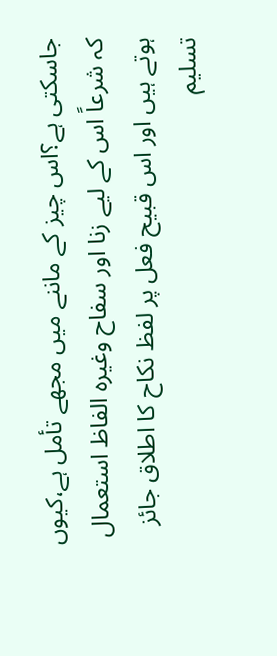جاسکتی ہے؟اس چیز کے ماننے میں مجھے تأمل ہے،کیوں کہ شرعاً اس کے لیے زنا اور سفاح وغیرہ الفاظ استعمال ہوتے ہیں اور اس قبیح فعل پر لفظ نکاح کا اطلاق جائز تسلیم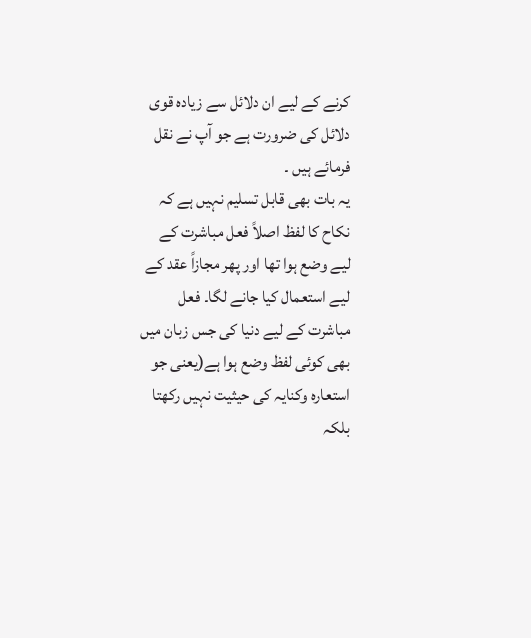کرنے کے لیے ان دلائل سے زیادہ قوی دلائل کی ضرورت ہے جو آپ نے نقل فرمائے ہیں ۔
یہ بات بھی قابل تسلیم نہیں ہے کہ نکاح کا لفظ اصلاً فعل مباشرت کے لیے وضع ہوا تھا اور پھر مجازاً عقد کے لیے استعمال کیا جانے لگا۔ فعل مباشرت کے لیے دنیا کی جس زبان میں بھی کوئی لفظ وضع ہوا ہے(یعنی جو استعارہ وکنایہ کی حیثیت نہیں رکھتا بلکہ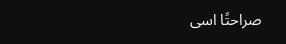صراحتًا اسی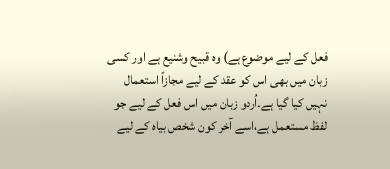فعل کے لیے موضوع ہے) وہ قبیح وشنیع ہے اور کسی زبان میں بھی اس کو عقد کے لیے مجازاً استعمال نہیں کیا گیا ہے۔اُردو زبان میں اس فعل کے لیے جو لفظ مستعمل ہے،اسے آخر کون شخص بیاہ کے لیے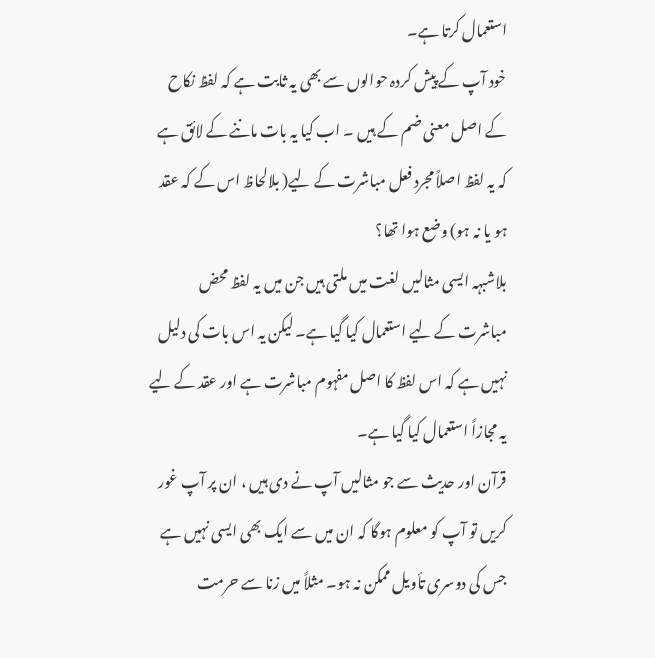استعمال کرتا ہے۔
خود آپ کے پیش کردہ حوالوں سے بھی یہ ثابت ہے کہ لفظ نکاح کے اصل معنی ضم کے ہیں ۔ اب کیا یہ بات ماننے کے لائق ہے کہ یہ لفظ اصلاً مجرد فعل مباشرت کے لیے( بلالحاظ اس کے کہ عقد ہو یا نہ ہو) وضع ہوا تھا؟
بلاشبہہ ایسی مثالیں لغت میں ملتی ہیں جن میں یہ لفظ محض مباشرت کے لیے استعمال کیا گیا ہے۔ لیکن یہ اس بات کی دلیل نہیں ہے کہ اس لفظ کا اصل مفہوم مباشرت ہے اور عقد کے لیے یہ مجازاً استعمال کیا گیا ہے۔
قرآن اور حدیث سے جو مثالیں آپ نے دی ہیں ، ان پر آپ غور کریں تو آپ کو معلوم ہوگا کہ ان میں سے ایک بھی ایسی نہیں ہے جس کی دوسری تأویل ممکن نہ ہو۔ مثلاً میں زنا سے حرمت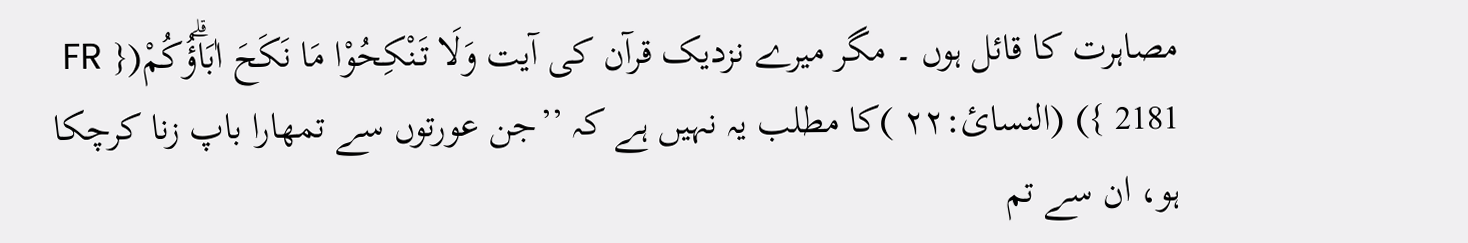مصاہرت کا قائل ہوں ۔ مگر میرے نزدیک قرآن کی آیت وَلَا تَنْكِحُوْا مَا نَكَحَ اٰبَاۗؤُكُمْ({ FR 2181 }) (النسائ:۲۲ )کا مطلب یہ نہیں ہے کہ ’’جن عورتوں سے تمھارا باپ زنا کرچکا ہو، ان سے تم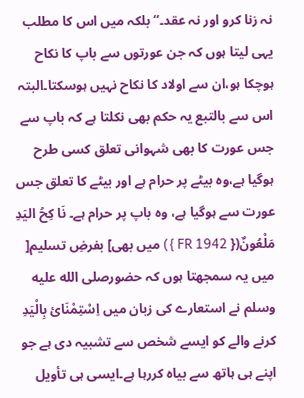نہ زنا کرو اور نہ عقد۔‘‘ بلکہ میں اس کا مطلب یہی لیتا ہوں کہ جن عورتوں سے باپ کا نکاح ہوچکا ہو،ان سے اولاد کا نکاح نہیں ہوسکتا۔البتہ اس سے بالتبع یہ حکم بھی نکلتا ہے کہ باپ سے جس عورت کا بھی شہوانی تعلق کسی طرح ہوگیا ہے،وہ بیٹے پر حرام ہے اور بیٹے کا تعلق جس عورت سے ہوگیا ہے، وہ باپ پر حرام ہے۔ نَا كِحُ اليَدِ مَلْعُونٌ({ FR 1942 }) میں بھی] بفرضِ تسلیم[ میں یہ سمجھتا ہوں کہ حضورصلى الله عليه وسلم نے استعارے کی زبان میں اِسْتِمْنَائ بِالْیَدِ کرنے والے کو ایسے شخص سے تشبیہ دی ہے جو اپنے ہی ہاتھ سے بیاہ کررہا ہے۔ایسی ہی تأویل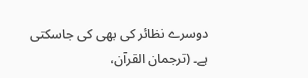دوسرے نظائر کی بھی کی جاسکتی ہے۔ (ترجمان القرآن،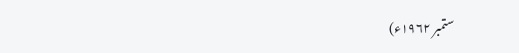ستمبر ۱۹۶۲ء)